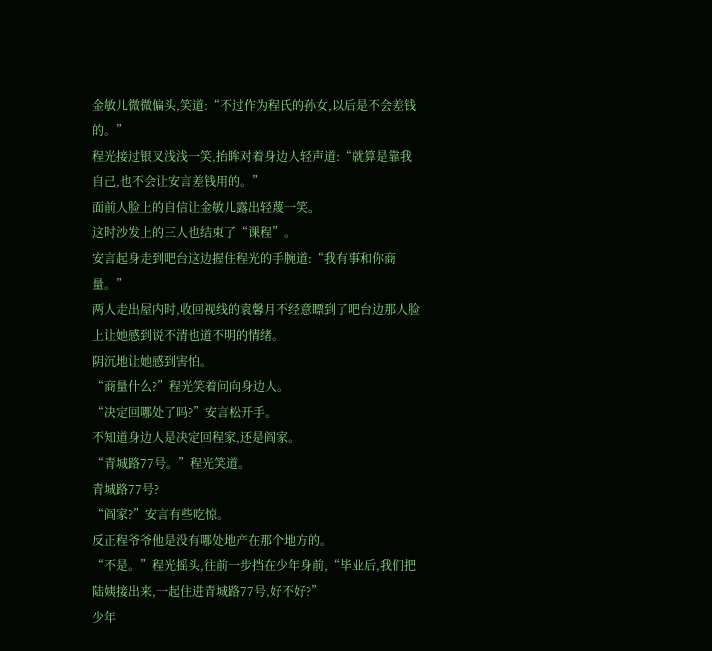金敏儿微微偏头,笑道:“不过作为程氏的孙女,以后是不会差钱的。”
程光接过银叉浅浅一笑,抬眸对着身边人轻声道:“就算是靠我自己,也不会让安言差钱用的。”
面前人脸上的自信让金敏儿露出轻蔑一笑。
这时沙发上的三人也结束了“课程”。
安言起身走到吧台这边握住程光的手腕道:“我有事和你商量。”
两人走出屋内时,收回视线的袁馨月不经意瞟到了吧台边那人脸上让她感到说不清也道不明的情绪。
阴沉地让她感到害怕。
“商量什么?”程光笑着问向身边人。
“决定回哪处了吗?”安言松开手。
不知道身边人是决定回程家,还是阎家。
“青城路77号。”程光笑道。
青城路77号?
“阎家?”安言有些吃惊。
反正程爷爷他是没有哪处地产在那个地方的。
“不是。”程光摇头,往前一步挡在少年身前,“毕业后,我们把陆姨接出来,一起住进青城路77号,好不好?”
少年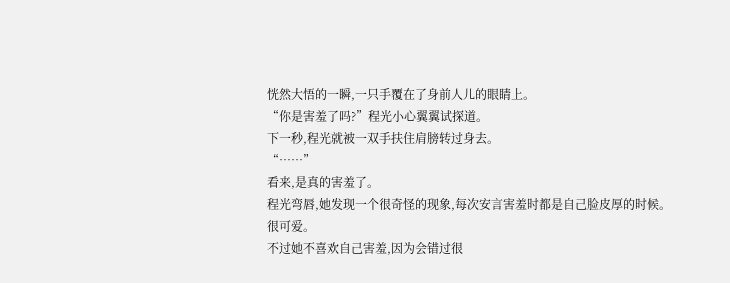恍然大悟的一瞬,一只手覆在了身前人儿的眼睛上。
“你是害羞了吗?”程光小心翼翼试探道。
下一秒,程光就被一双手扶住肩膀转过身去。
“……”
看来,是真的害羞了。
程光弯唇,她发现一个很奇怪的现象,每次安言害羞时都是自己脸皮厚的时候。
很可爱。
不过她不喜欢自己害羞,因为会错过很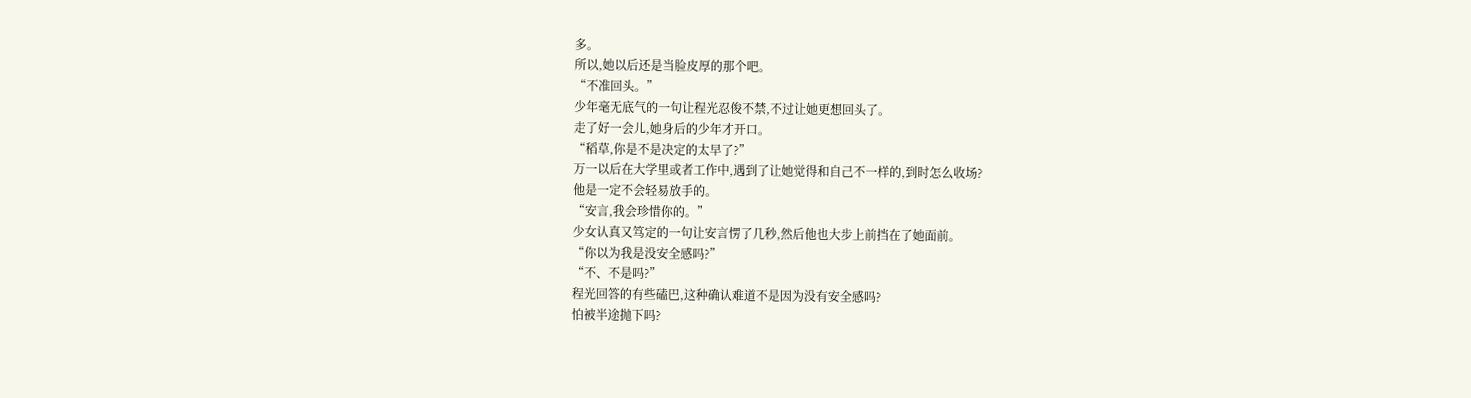多。
所以,她以后还是当脸皮厚的那个吧。
“不准回头。”
少年毫无底气的一句让程光忍俊不禁,不过让她更想回头了。
走了好一会儿,她身后的少年才开口。
“稻草,你是不是决定的太早了?”
万一以后在大学里或者工作中,遇到了让她觉得和自己不一样的,到时怎么收场?
他是一定不会轻易放手的。
“安言,我会珍惜你的。”
少女认真又笃定的一句让安言愣了几秒,然后他也大步上前挡在了她面前。
“你以为我是没安全感吗?”
“不、不是吗?”
程光回答的有些磕巴,这种确认难道不是因为没有安全感吗?
怕被半途抛下吗?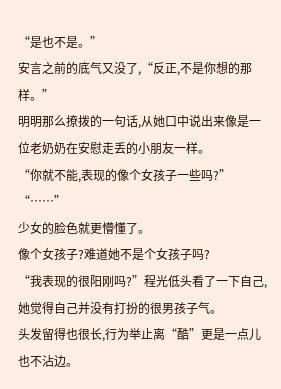“是也不是。”
安言之前的底气又没了,“反正,不是你想的那样。”
明明那么撩拨的一句话,从她口中说出来像是一位老奶奶在安慰走丢的小朋友一样。
“你就不能,表现的像个女孩子一些吗?”
“……”
少女的脸色就更懵懂了。
像个女孩子?难道她不是个女孩子吗?
“我表现的很阳刚吗?”程光低头看了一下自己,她觉得自己并没有打扮的很男孩子气。
头发留得也很长,行为举止离“酷”更是一点儿也不沾边。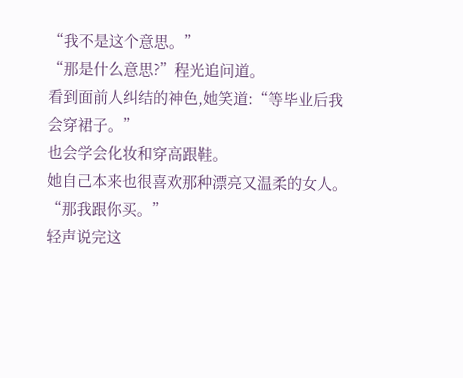“我不是这个意思。”
“那是什么意思?”程光追问道。
看到面前人纠结的神色,她笑道:“等毕业后我会穿裙子。”
也会学会化妆和穿高跟鞋。
她自己本来也很喜欢那种漂亮又温柔的女人。
“那我跟你买。”
轻声说完这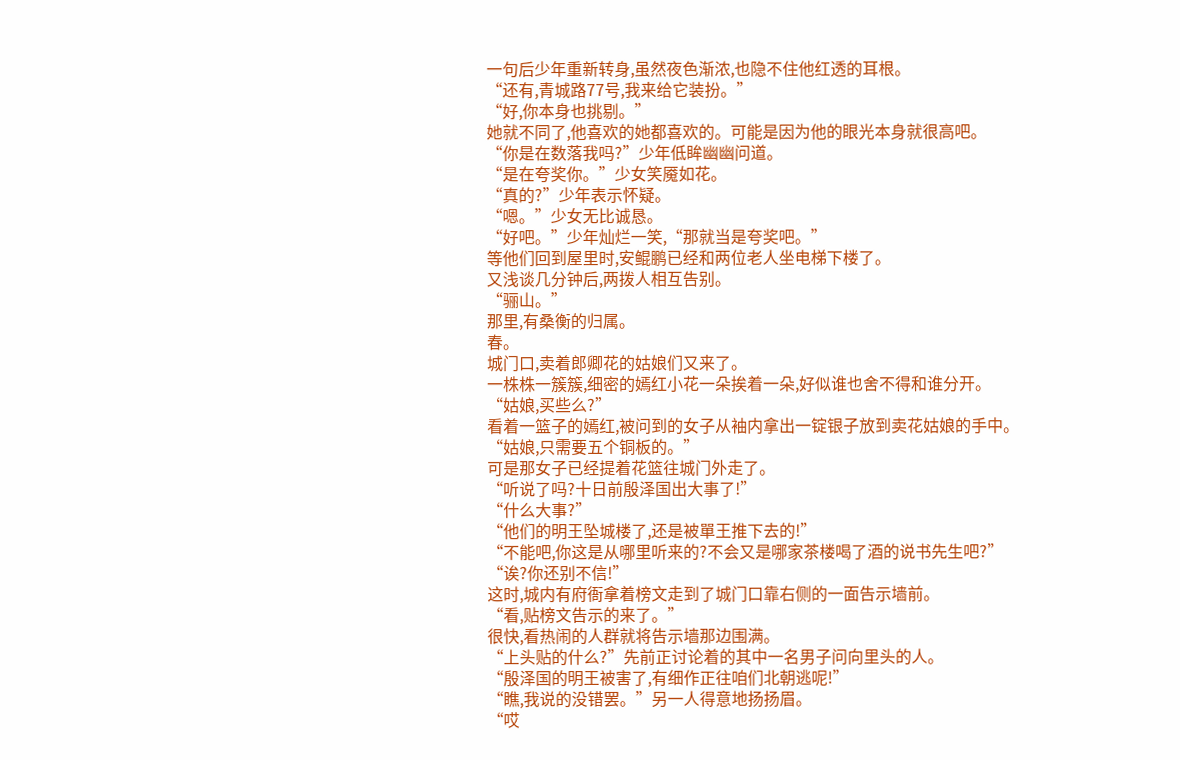一句后少年重新转身,虽然夜色渐浓,也隐不住他红透的耳根。
“还有,青城路77号,我来给它装扮。”
“好,你本身也挑剔。”
她就不同了,他喜欢的她都喜欢的。可能是因为他的眼光本身就很高吧。
“你是在数落我吗?”少年低眸幽幽问道。
“是在夸奖你。”少女笑魇如花。
“真的?”少年表示怀疑。
“嗯。”少女无比诚恳。
“好吧。”少年灿烂一笑,“那就当是夸奖吧。”
等他们回到屋里时,安鲲鹏已经和两位老人坐电梯下楼了。
又浅谈几分钟后,两拨人相互告别。
“骊山。”
那里,有桑衡的归属。
春。
城门口,卖着郎卿花的姑娘们又来了。
一株株一簇簇,细密的嫣红小花一朵挨着一朵,好似谁也舍不得和谁分开。
“姑娘,买些么?”
看着一篮子的嫣红,被问到的女子从袖内拿出一锭银子放到卖花姑娘的手中。
“姑娘,只需要五个铜板的。”
可是那女子已经提着花篮往城门外走了。
“听说了吗?十日前殷泽国出大事了!”
“什么大事?”
“他们的明王坠城楼了,还是被單王推下去的!”
“不能吧,你这是从哪里听来的?不会又是哪家茶楼喝了酒的说书先生吧?”
“诶?你还别不信!”
这时,城内有府衙拿着榜文走到了城门口靠右侧的一面告示墙前。
“看,贴榜文告示的来了。”
很快,看热闹的人群就将告示墙那边围满。
“上头贴的什么?”先前正讨论着的其中一名男子问向里头的人。
“殷泽国的明王被害了,有细作正往咱们北朝逃呢!”
“瞧,我说的没错罢。”另一人得意地扬扬眉。
“哎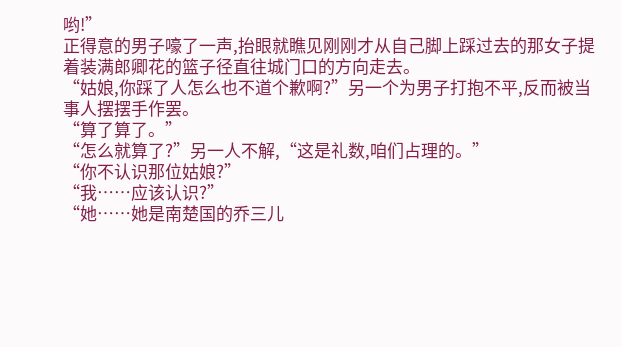哟!”
正得意的男子嚎了一声,抬眼就瞧见刚刚才从自己脚上踩过去的那女子提着装满郎卿花的篮子径直往城门口的方向走去。
“姑娘,你踩了人怎么也不道个歉啊?”另一个为男子打抱不平,反而被当事人摆摆手作罢。
“算了算了。”
“怎么就算了?”另一人不解,“这是礼数,咱们占理的。”
“你不认识那位姑娘?”
“我……应该认识?”
“她……她是南楚国的乔三儿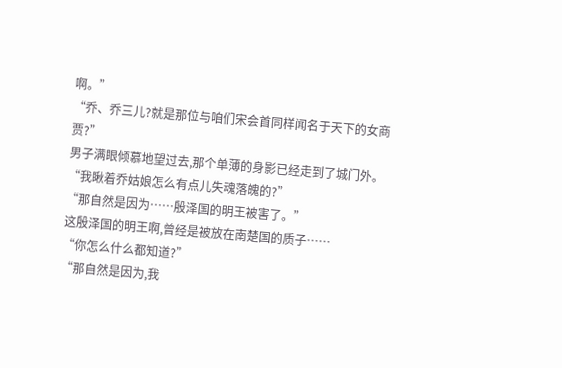啊。”
“乔、乔三儿?就是那位与咱们宋会首同样闻名于天下的女商贾?”
男子满眼倾慕地望过去,那个单薄的身影已经走到了城门外。
“我瞅着乔姑娘怎么有点儿失魂落魄的?”
“那自然是因为……殷泽国的明王被害了。”
这殷泽国的明王啊,曾经是被放在南楚国的质子……
“你怎么什么都知道?”
“那自然是因为,我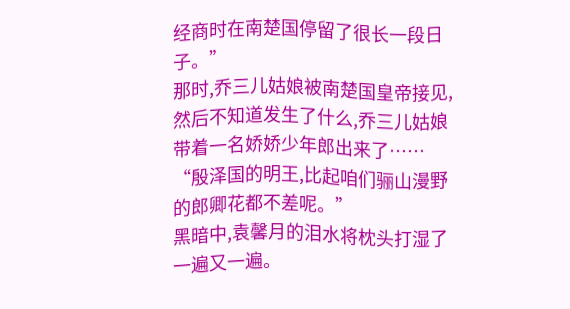经商时在南楚国停留了很长一段日子。”
那时,乔三儿姑娘被南楚国皇帝接见,然后不知道发生了什么,乔三儿姑娘带着一名娇娇少年郎出来了……
“殷泽国的明王,比起咱们骊山漫野的郎卿花都不差呢。”
黑暗中,袁馨月的泪水将枕头打湿了一遍又一遍。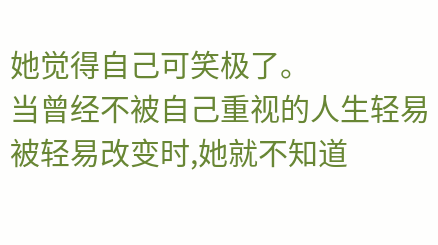她觉得自己可笑极了。
当曾经不被自己重视的人生轻易被轻易改变时,她就不知道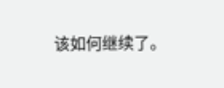该如何继续了。